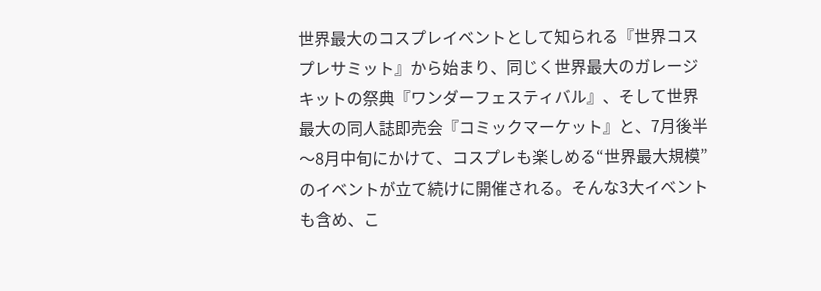世界最大のコスプレイベントとして知られる『世界コスプレサミット』から始まり、同じく世界最大のガレージキットの祭典『ワンダーフェスティバル』、そして世界最大の同人誌即売会『コミックマーケット』と、7月後半〜8月中旬にかけて、コスプレも楽しめる“世界最大規模”のイベントが立て続けに開催される。そんな3大イベントも含め、こ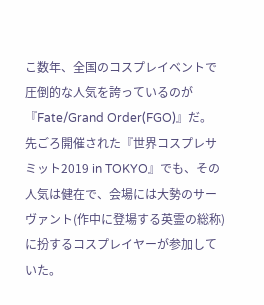こ数年、全国のコスプレイベントで圧倒的な人気を誇っているのが『Fate/Grand Order(FGO)』だ。
先ごろ開催された『世界コスプレサミット2019 in TOKYO』でも、その人気は健在で、会場には大勢のサーヴァント(作中に登場する英霊の総称)に扮するコスプレイヤーが参加していた。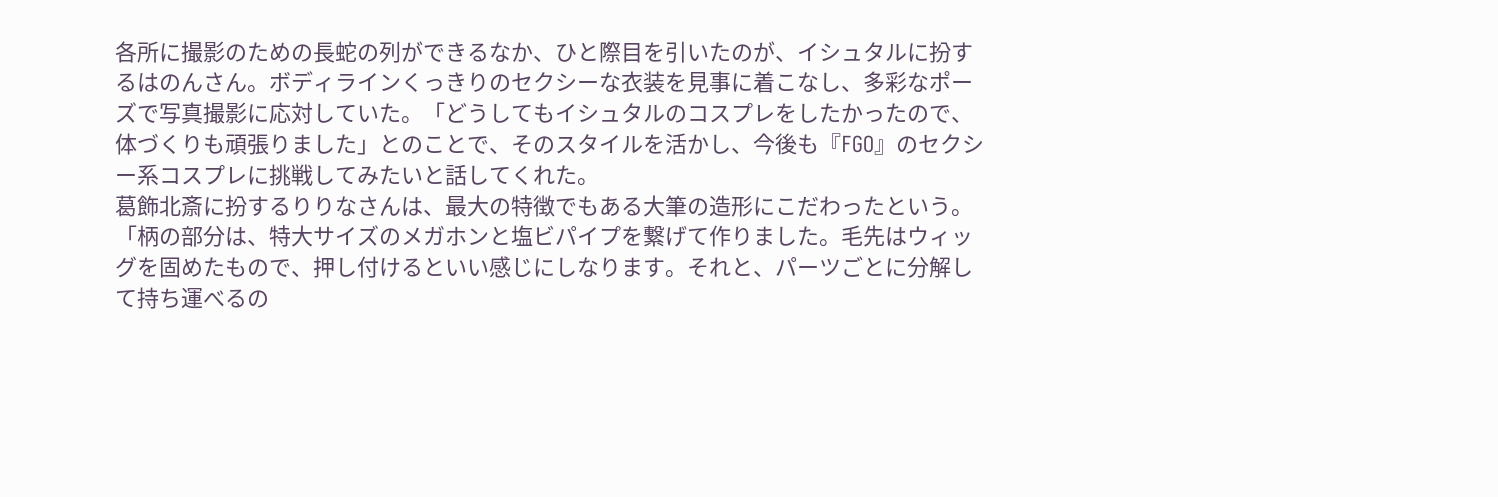各所に撮影のための長蛇の列ができるなか、ひと際目を引いたのが、イシュタルに扮するはのんさん。ボディラインくっきりのセクシーな衣装を見事に着こなし、多彩なポーズで写真撮影に応対していた。「どうしてもイシュタルのコスプレをしたかったので、体づくりも頑張りました」とのことで、そのスタイルを活かし、今後も『FGO』のセクシー系コスプレに挑戦してみたいと話してくれた。
葛飾北斎に扮するりりなさんは、最大の特徴でもある大筆の造形にこだわったという。「柄の部分は、特大サイズのメガホンと塩ビパイプを繋げて作りました。毛先はウィッグを固めたもので、押し付けるといい感じにしなります。それと、パーツごとに分解して持ち運べるの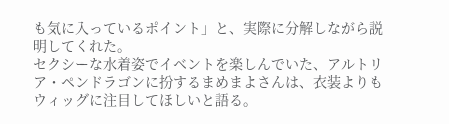も気に入っているポイント」と、実際に分解しながら説明してくれた。
セクシーな水着姿でイベントを楽しんでいた、アルトリア・ペンドラゴンに扮するまめまよさんは、衣装よりもウィッグに注目してほしいと語る。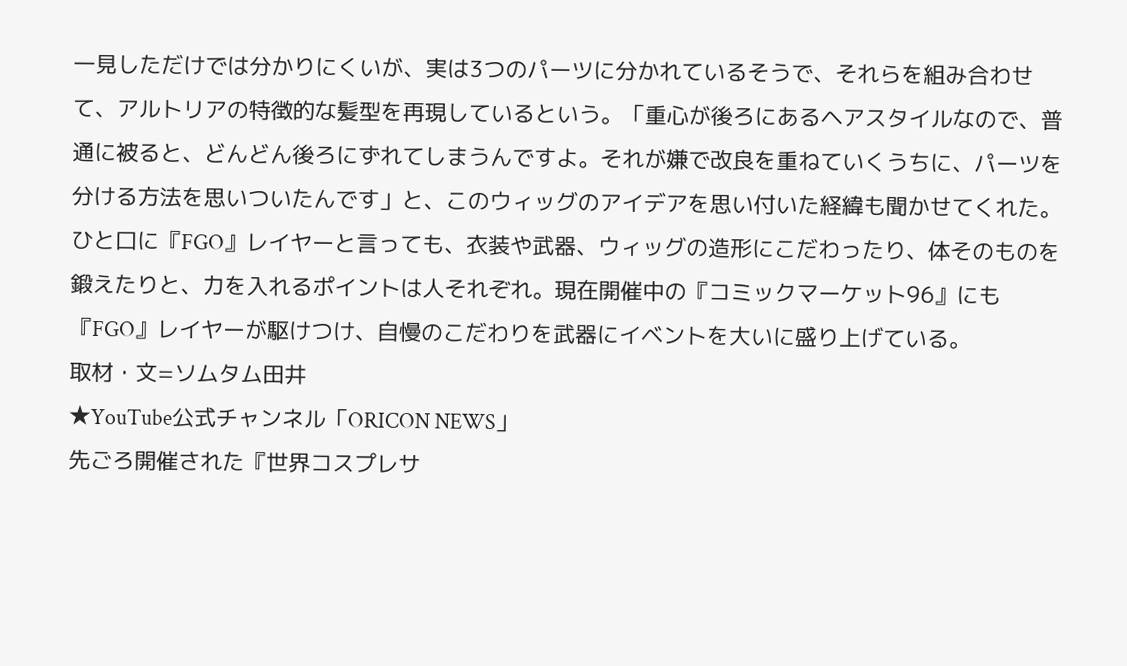一見しただけでは分かりにくいが、実は3つのパーツに分かれているそうで、それらを組み合わせて、アルトリアの特徴的な髪型を再現しているという。「重心が後ろにあるヘアスタイルなので、普通に被ると、どんどん後ろにずれてしまうんですよ。それが嫌で改良を重ねていくうちに、パーツを分ける方法を思いついたんです」と、このウィッグのアイデアを思い付いた経緯も聞かせてくれた。
ひと口に『FGO』レイヤーと言っても、衣装や武器、ウィッグの造形にこだわったり、体そのものを鍛えたりと、力を入れるポイントは人それぞれ。現在開催中の『コミックマーケット96』にも『FGO』レイヤーが駆けつけ、自慢のこだわりを武器にイベントを大いに盛り上げている。
取材・文=ソムタム田井
★YouTube公式チャンネル「ORICON NEWS」
先ごろ開催された『世界コスプレサ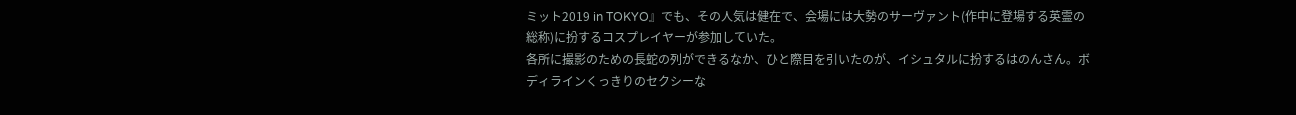ミット2019 in TOKYO』でも、その人気は健在で、会場には大勢のサーヴァント(作中に登場する英霊の総称)に扮するコスプレイヤーが参加していた。
各所に撮影のための長蛇の列ができるなか、ひと際目を引いたのが、イシュタルに扮するはのんさん。ボディラインくっきりのセクシーな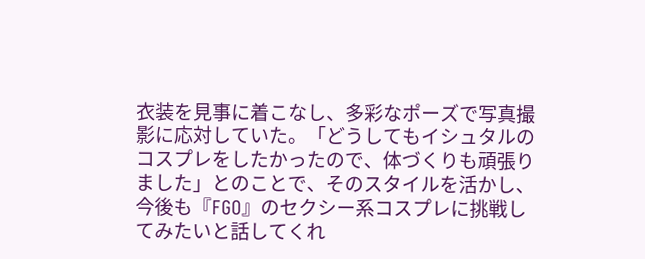衣装を見事に着こなし、多彩なポーズで写真撮影に応対していた。「どうしてもイシュタルのコスプレをしたかったので、体づくりも頑張りました」とのことで、そのスタイルを活かし、今後も『FGO』のセクシー系コスプレに挑戦してみたいと話してくれ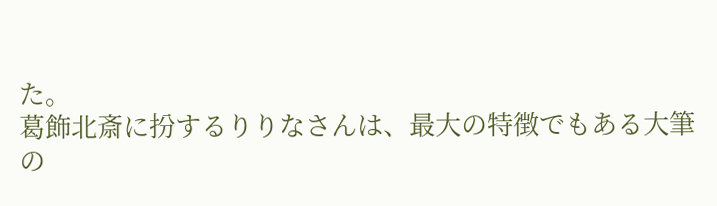た。
葛飾北斎に扮するりりなさんは、最大の特徴でもある大筆の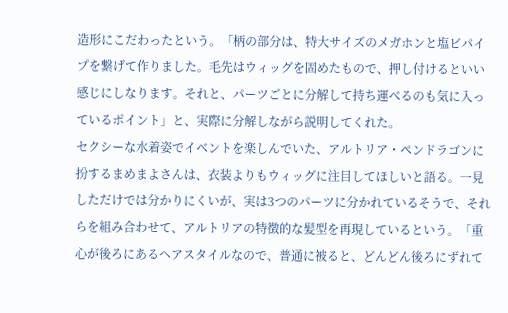造形にこだわったという。「柄の部分は、特大サイズのメガホンと塩ビパイプを繋げて作りました。毛先はウィッグを固めたもので、押し付けるといい感じにしなります。それと、パーツごとに分解して持ち運べるのも気に入っているポイント」と、実際に分解しながら説明してくれた。
セクシーな水着姿でイベントを楽しんでいた、アルトリア・ペンドラゴンに扮するまめまよさんは、衣装よりもウィッグに注目してほしいと語る。一見しただけでは分かりにくいが、実は3つのパーツに分かれているそうで、それらを組み合わせて、アルトリアの特徴的な髪型を再現しているという。「重心が後ろにあるヘアスタイルなので、普通に被ると、どんどん後ろにずれて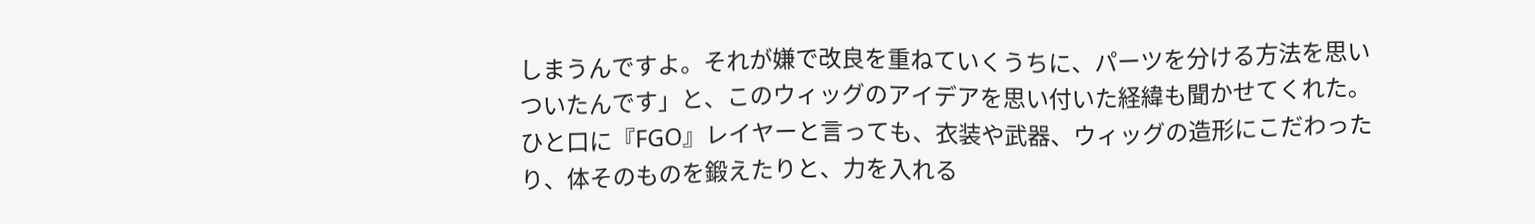しまうんですよ。それが嫌で改良を重ねていくうちに、パーツを分ける方法を思いついたんです」と、このウィッグのアイデアを思い付いた経緯も聞かせてくれた。
ひと口に『FGO』レイヤーと言っても、衣装や武器、ウィッグの造形にこだわったり、体そのものを鍛えたりと、力を入れる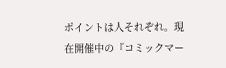ポイントは人それぞれ。現在開催中の『コミックマー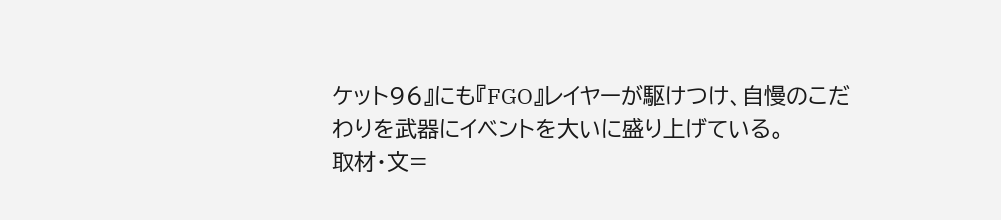ケット96』にも『FGO』レイヤーが駆けつけ、自慢のこだわりを武器にイベントを大いに盛り上げている。
取材・文=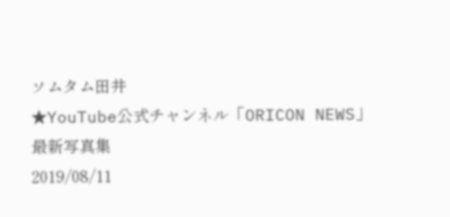ソムタム田井
★YouTube公式チャンネル「ORICON NEWS」
最新写真集
2019/08/11